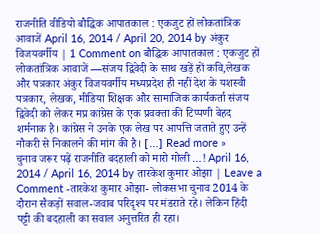राजनीति वीडियो बौद्धिक आपातकाल : एकजुट हों लोकतांत्रिक आवाजें April 16, 2014 / April 20, 2014 by अंकुर विजयवर्गीय | 1 Comment on बौद्धिक आपातकाल : एकजुट हों लोकतांत्रिक आवाजें —संजय द्विवेदी के साथ खड़ें हों कवि,लेखक और पत्रकार अंकुर विजयवर्गीय मध्यप्रदेश ही नहीं देश के यशस्वी पत्रकार, लेखक, मीडिया शिक्षक और सामाजिक कार्यकर्ता संजय द्विवेदी को लेकर मप्र कांग्रेस के एक प्रवक्ता की टिप्पणी बेहद शर्मनाक है। कांग्रेस ने उनके एक लेख पर आपत्ति जताते हुए उन्हें नौकरी से निकालने की मांग की है। […] Read more »
चुनाव जरूर पढ़ें राजनीति बदहाली को मारो गोली …! April 16, 2014 / April 16, 2014 by तारकेश कुमार ओझा | Leave a Comment -तारकेश कुमार ओझा- लोकसभा चुनाव 2014 के दौरान सैकड़ों सवाल-जवाब परिदृश्य पर मंडराते रहे। लेकिन हिंदी पट्टी की बदहाली का सवाल अनुत्तरित ही रहा।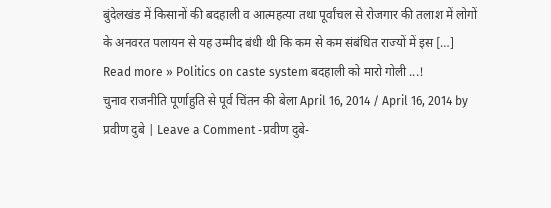बुंदेलखंड में किसानों की बदहाली व आत्महत्या तथा पूर्वांचल से रोजगार की तलाश में लोगों के अनवरत पलायन से यह उम्मीद बंधी थी कि कम से कम संबंधित राज्यों में इस […] Read more » Politics on caste system बदहाली को मारो गोली ...!
चुनाव राजनीति पूर्णाहुति से पूर्व चिंतन की बेला April 16, 2014 / April 16, 2014 by प्रवीण दुबे | Leave a Comment -प्रवीण दुबे-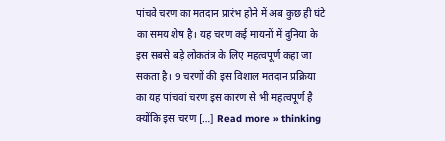पांचवे चरण का मतदान प्रारंभ होने में अब कुछ ही घंटे का समय शेष है। यह चरण कई मायनों में दुनिया के इस सबसे बड़े लोकतंत्र के लिए महत्वपूर्ण कहा जा सकता है। 9 चरणों की इस विशाल मतदान प्रक्रिया का यह पांचवां चरण इस कारण से भी महत्वपूर्ण है क्योंकि इस चरण […] Read more » thinking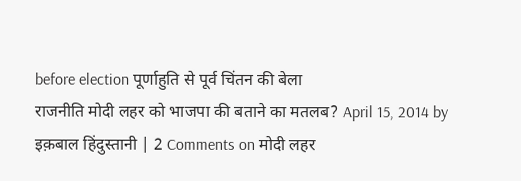before election पूर्णाहुति से पूर्व चिंतन की बेला
राजनीति मोदी लहर को भाजपा की बताने का मतलब? April 15, 2014 by इक़बाल हिंदुस्तानी | 2 Comments on मोदी लहर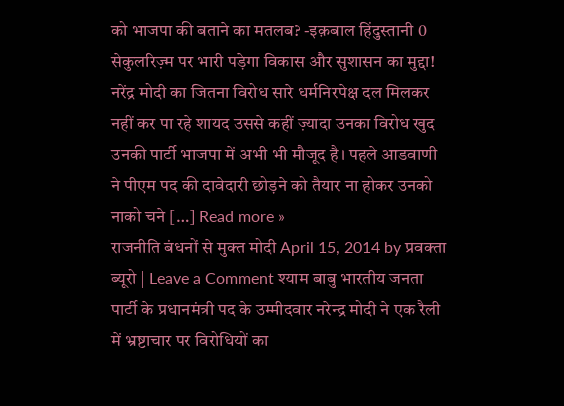को भाजपा की बताने का मतलब? -इक़बाल हिंदुस्तानी 0 सेकुलरिज़्म पर भारी पड़ेगा विकास और सुशासन का मुद्दा! नरेंद्र मोदी का जितना विरोध सारे धर्मनिरपेक्ष दल मिलकर नहीं कर पा रहे शायद उससे कहीं ज़्यादा उनका विरोध खुद उनकी पार्टी भाजपा में अभी भी मौजूद है। पहले आडवाणी ने पीएम पद की दावेदारी छोड़ने को तैयार ना होकर उनको नाको चने […] Read more »
राजनीति बंधनों से मुक्त मोदी April 15, 2014 by प्रवक्ता ब्यूरो | Leave a Comment श्याम बाबु भारतीय जनता पार्टी के प्रधानमंत्री पद के उम्मीदवार नरेन्द्र मोदी ने एक रैली में भ्रष्टाचार पर विरोधियों का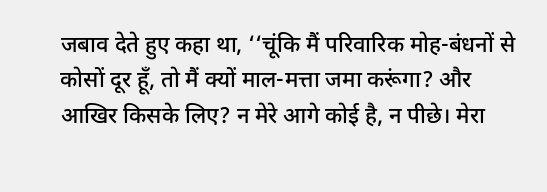जबाव देते हुए कहा था, ‘‘चूंकि मैं परिवारिक मोह-बंधनों से कोसों दूर हूँ, तो मैं क्यों माल-मत्ता जमा करूंगा? और आखिर किसके लिए? न मेरे आगे कोई है, न पीछे। मेरा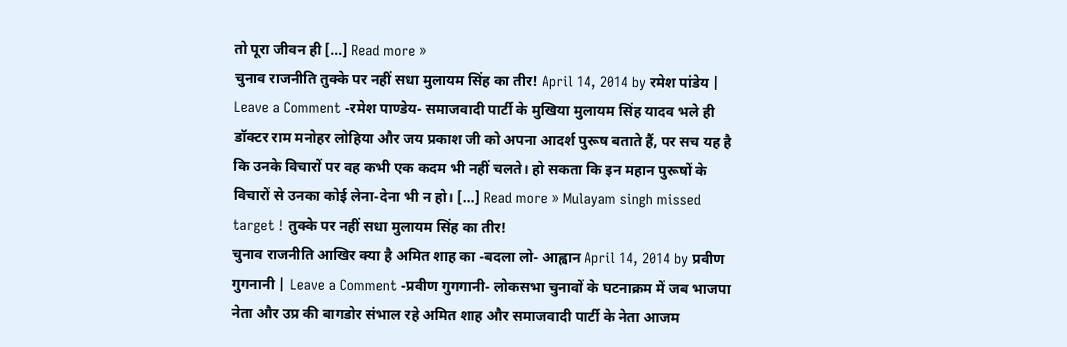तो पूरा जीवन ही […] Read more »
चुनाव राजनीति तुक्के पर नहीं सधा मुलायम सिंह का तीर! April 14, 2014 by रमेश पांडेय | Leave a Comment -रमेश पाण्डेय- समाजवादी पार्टी के मुखिया मुलायम सिंह यादव भले ही डॉक्टर राम मनोहर लोहिया और जय प्रकाश जी को अपना आदर्श पुरूष बताते हैं, पर सच यह है कि उनके विचारों पर वह कभी एक कदम भी नहीं चलते। हो सकता कि इन महान पुरूषों के विचारों से उनका कोई लेना-देना भी न हो। […] Read more » Mulayam singh missed target ! तुक्के पर नहीं सधा मुलायम सिंह का तीर!
चुनाव राजनीति आखिर क्या है अमित शाह का -बदला लो- आह्वान April 14, 2014 by प्रवीण गुगनानी | Leave a Comment -प्रवीण गुगगानी- लोकसभा चुनावों के घटनाक्रम में जब भाजपा नेता और उप्र की बागडोर संभाल रहे अमित शाह और समाजवादी पार्टी के नेता आजम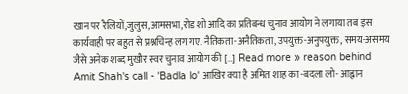खान पर रैलियों,जुलुस,आमसभा,रोड शो आदि का प्रतिबन्ध चुनाव आयोग ने लगाया तब इस कार्यवाही पर बहुत से प्रश्नचिन्ह लग गए. नैतिकता-अनैतिकता, उपयुक्त-अनुपयुक्त, समय-असमय जैसे अनेक शब्द मुखौर स्वर चुनाव आयोग की […] Read more » reason behind Amit Shah's call - 'Badla lo' आखिर क्या है अमित शाह का -बदला लो- आह्वान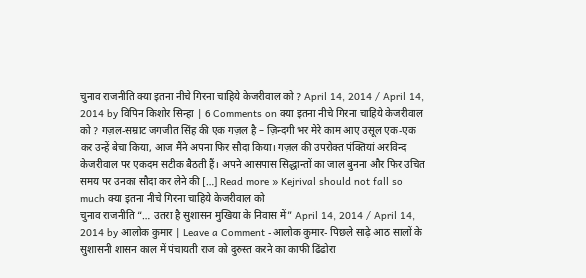चुनाव राजनीति क्या इतना नीचे गिरना चाहिये केजरीवाल को ? April 14, 2014 / April 14, 2014 by विपिन किशोर सिन्हा | 6 Comments on क्या इतना नीचे गिरना चाहिये केजरीवाल को ? गज़ल-सम्राट जगजीत सिंह की एक गज़ल है – ज़िन्दगी भर मेरे काम आए उसूल एक-एक कर उन्हें बेचा किया, आज मैंने अपना फिर सौदा किया। गज़ल की उपरोक्त पंक्तियां अरविन्द केजरीवाल पर एकदम सटीक बैठती हैं। अपने आसपास सिद्धान्तों का जाल बुनना और फिर उचित समय पर उनका सौदा कर लेने की […] Read more » Kejrival should not fall so much क्या इतना नीचे गिरना चाहिये केजरीवाल को
चुनाव राजनीति “… उतरा है सुशासन मुखिया के निवास में” April 14, 2014 / April 14, 2014 by आलोक कुमार | Leave a Comment -आलोक कुमार- पिछले साढ़े आठ सालों के सुशासनी शासन काल में पंचायती राज को दुरुस्त करने का काफी ढिंढोरा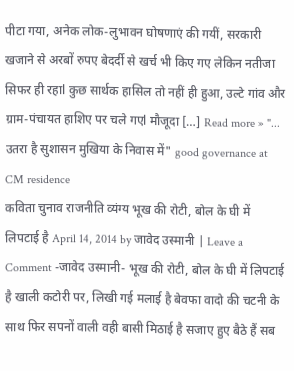पीटा गया, अनेक लोक-लुभावन घोषणाएं की गयीं, सरकारी खजाने से अरबों रुपए बेदर्दी से खर्च भी किए गए लेकिन नतीजा सिफर ही रहाl कुछ सार्थक हासिल तो नहीं ही हुआ, उल्टे गांव और ग्राम-पंचायत हाशिए पर चले गएl मौजूदा […] Read more » "... उतरा है सुशासन मुखिया के निवास में" good governance at CM residence
कविता चुनाव राजनीति व्यंग्य भूख की रोटी, बोल के घी में लिपटाई है April 14, 2014 by जावेद उस्मानी | Leave a Comment -जावेद उस्मानी- भूख की रोटी, बोल के घी में लिपटाई है खाली कटोरी पर, लिखी गई मलाई है बेवफा वादो की चटनी के साथ फिर सपनों वाली वही बासी मिठाई है सजाए हुए बैठे हैं सब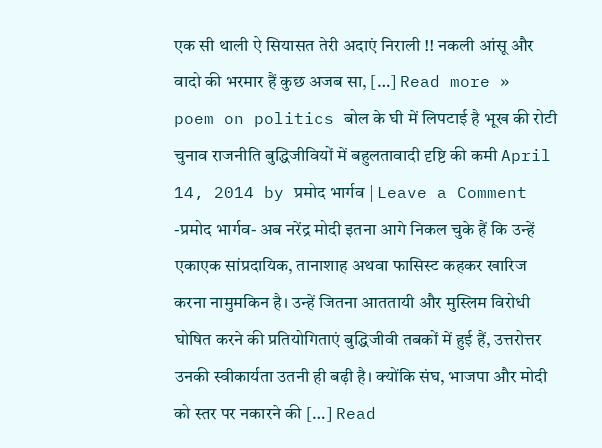एक सी थाली ऐ सियासत तेरी अदाएं निराली !! नकली आंसू और वादो की भरमार हैं कुछ अजब सा, […] Read more » poem on politics बोल के घी में लिपटाई है भूख की रोटी
चुनाव राजनीति बुद्धिजीवियों में बहुलतावादी दृष्टि की कमी April 14, 2014 by प्रमोद भार्गव | Leave a Comment -प्रमोद भार्गव- अब नरेंद्र मोदी इतना आगे निकल चुके हैं कि उन्हें एकाएक सांप्रदायिक, तानाशाह अथवा फासिस्ट कहकर खारिज करना नामुमकिन है। उन्हें जितना आततायी और मुस्लिम विरोधी घोषित करने की प्रतियोगिताएं बुद्धिजीवी तबकों में हुई हैं, उत्तरोत्तर उनकी स्वीकार्यता उतनी ही बढ़ी है। क्योंकि संघ, भाजपा और मोदी को स्तर पर नकारने की […] Read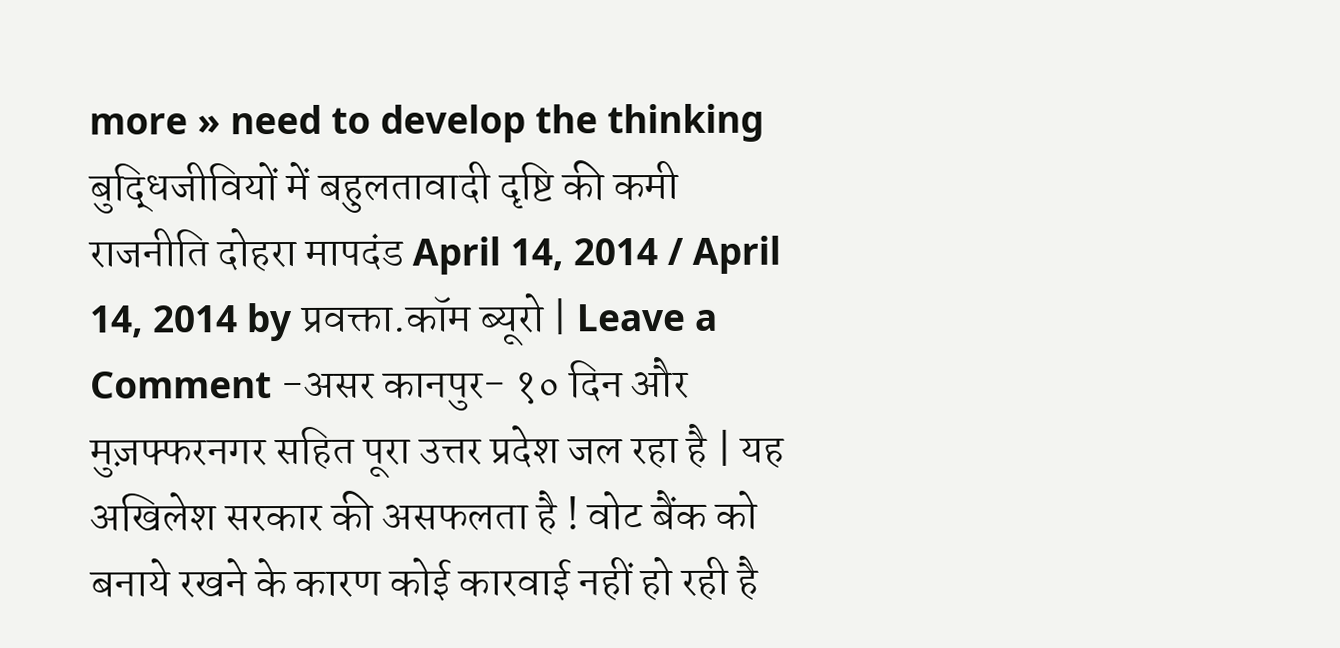more » need to develop the thinking बुद्धिजीवियों में बहुलतावादी दृष्टि की कमी
राजनीति दोहरा मापदंड April 14, 2014 / April 14, 2014 by प्रवक्ता.कॉम ब्यूरो | Leave a Comment -असर कानपुर- १० दिन और मुज़फ्फरनगर सहित पूरा उत्तर प्रदेश जल रहा है | यह अखिलेश सरकार की असफलता है ! वोट बैंक को बनाये रखने के कारण कोई कारवाई नहीं हो रही है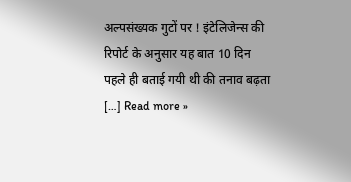अल्पसंख्यक गुटों पर ! इंटेलिजेन्स की रिपोर्ट के अनुसार यह बात 10 दिन पहले ही बताई गयी थी की तनाव बढ़ता […] Read more »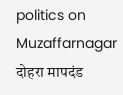politics on Muzaffarnagar दोहरा मापदंड